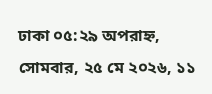ঢাকা ০৫:২৯ অপরাহ্ন, সোমবার, ২৫ মে ২০২৬, ১১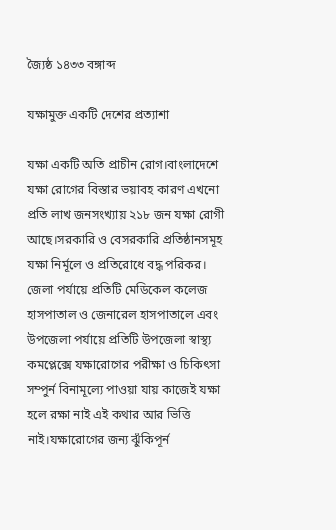জ্যৈষ্ঠ ১৪৩৩ বঙ্গাব্দ

যক্ষামুক্ত একটি দেশের প্রত্যাশা

যক্ষা একটি অতি প্রাচীন রোগ।বাংলাদেশে যক্ষা রোগের বিস্তার ভয়াবহ কারণ এখনো প্রতি লাখ জনসংখ্যায় ২১৮ জন যক্ষা রোগী আছে।সরকারি ও বেসরকারি প্রতিষ্ঠানসমূহ যক্ষা নির্মূলে ও প্রতিরোধে বদ্ধ পরিকর। জেলা পর্যায়ে প্রতিটি মেডিকেল কলেজ হাসপাতাল ও জেনারেল হাসপাতালে এবং উপজেলা পর্যায়ে প্রতিটি উপজেলা স্বাস্থ্য কমপ্লেক্সে যক্ষারোগের পরীক্ষা ও চিকিৎসা সম্পুর্ন বিনামূল্যে পাওয়া যায় কাজেই যক্ষা হলে রক্ষা নাই এই কথার আর ভিত্তি নাই।যক্ষারোগের জন্য ঝুঁকিপূর্ন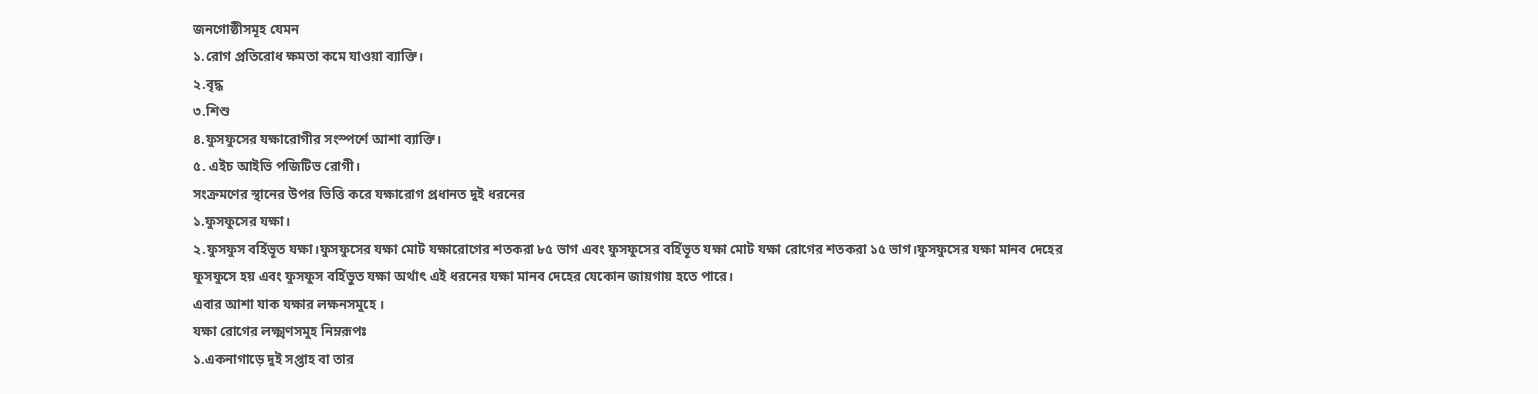জনগোষ্ঠীসমূহ যেমন
১.রোগ প্রতিরোধ ক্ষমতা কমে যাওয়া ব্যাক্তি।
২.বৃদ্ধ
৩.শিশু
৪.ফুসফুসের যক্ষারোগীর সংস্পর্শে আশা ব্যাক্তি।
৫. এইচ আইভি পজিটিভ রোগী।
সংক্রমণের স্থানের উপর ভিত্তি করে যক্ষারোগ প্রধানত দুই ধরনের
১.ফুসফুসের যক্ষা।
২.ফুসফুস বর্হিভূত যক্ষা।ফুসফুসের যক্ষা মোট যক্ষারোগের শতকরা ৮৫ ভাগ এবং ফুসফুসের বর্হিভূত যক্ষা মোট যক্ষা রোগের শতকরা ১৫ ভাগ।ফুসফুসের যক্ষা মানব দেহের ফুসফুসে হয় এবং ফুসফুস বর্হিভুত যক্ষা অর্থাৎ এই ধরনের যক্ষা মানব দেহের যেকোন জায়গায় হতে পারে।
এবার আশা যাক যক্ষার লক্ষনসমুহে ।
যক্ষা রোগের লক্ষ্মণসমুহ নিম্নরূপঃ
১.একনাগাড়ে দুই সপ্তাহ বা তার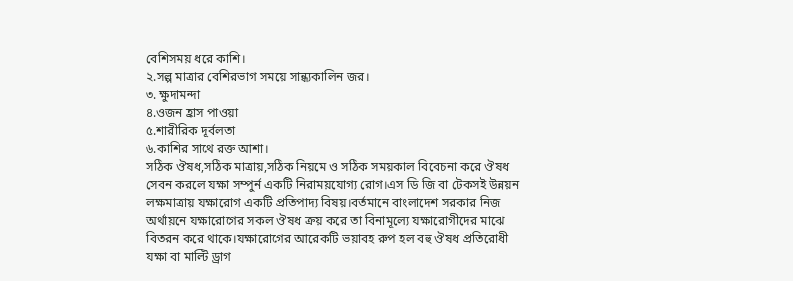বেশিসময় ধরে কাশি।
২.সল্প মাত্রার বেশিরভাগ সময়ে সান্ধ্যকালিন জর।
৩. ক্ষুদামন্দা
৪.ওজন হ্রাস পাওয়া
৫.শারীরিক দূর্বলতা
৬.কাশির সাথে রক্ত আশা।
সঠিক ঔষধ,সঠিক মাত্রায়,সঠিক নিয়মে ও সঠিক সময়কাল বিবেচনা করে ঔষধ সেবন করলে যক্ষা সম্পুর্ন একটি নিরাময়যোগ্য রোগ।এস ডি জি বা টেকসই উন্নয়ন লক্ষমাত্রায় যক্ষারোগ একটি প্রতিপাদ্য বিষয়।বর্তমানে বাংলাদেশ সরকার নিজ অর্থায়নে যক্ষারোগের সকল ঔষধ ক্রয় করে তা বিনামূল্যে যক্ষারোগীদের মাঝে বিতরন করে থাকে।যক্ষারোগের আরেকটি ভয়াবহ রুপ হল বহু ঔষধ প্রতিরোধী যক্ষা বা মাল্টি ড্রাগ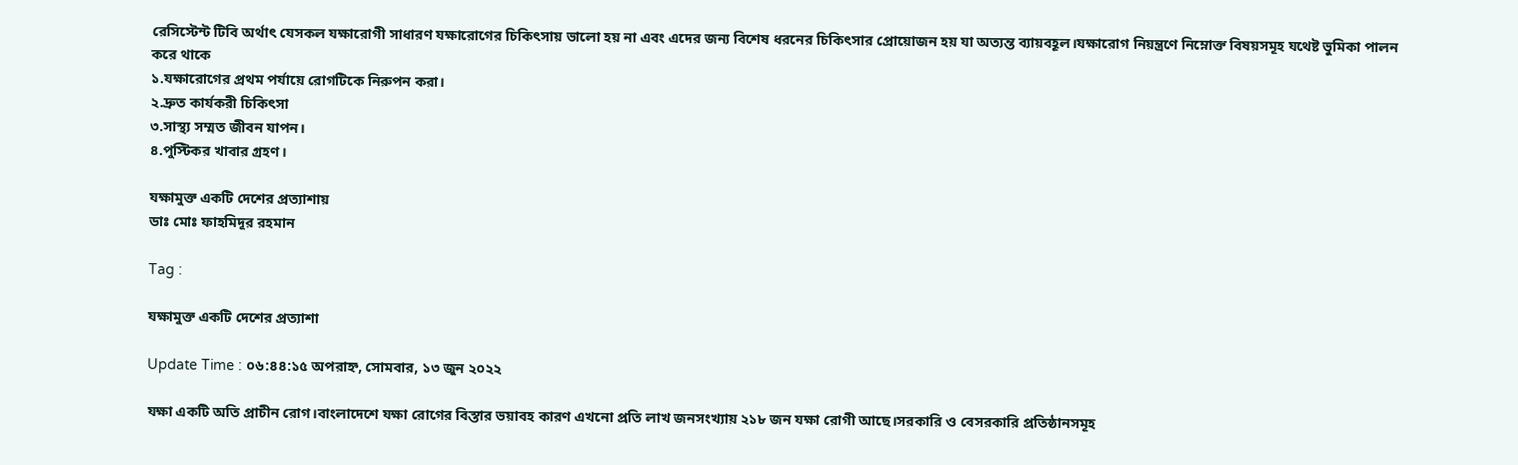রেসিস্টেন্ট টিবি অর্থাৎ যেসকল যক্ষারোগী সাধারণ যক্ষারোগের চিকিৎসায় ভালো হয় না এবং এদের জন্য বিশেষ ধরনের চিকিৎসার প্রোয়োজন হয় যা অত্যন্ত ব্যায়বহূল।যক্ষারোগ নিয়ন্ত্রণে নিম্নোক্ত বিষয়সমূহ যথেষ্ট ভুমিকা পালন করে থাকে
১.যক্ষারোগের প্রথম পর্যায়ে রোগটিকে নিরুপন করা।
২.দ্রুত কার্যকরী চিকিৎসা
৩.সাস্থ্য সম্মত জীবন যাপন।
৪.পুস্টিকর খাবার গ্রহণ।

যক্ষামুক্ত একটি দেশের প্রত্যাশায়
ডাঃ মোঃ ফাহমিদূর রহমান

Tag :

যক্ষামুক্ত একটি দেশের প্রত্যাশা

Update Time : ০৬:৪৪:১৫ অপরাহ্ন, সোমবার, ১৩ জুন ২০২২

যক্ষা একটি অতি প্রাচীন রোগ।বাংলাদেশে যক্ষা রোগের বিস্তার ভয়াবহ কারণ এখনো প্রতি লাখ জনসংখ্যায় ২১৮ জন যক্ষা রোগী আছে।সরকারি ও বেসরকারি প্রতিষ্ঠানসমূহ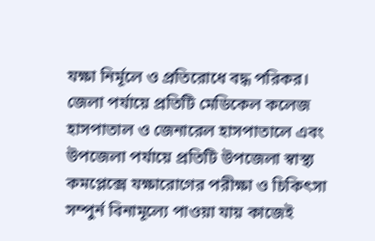যক্ষা নির্মূলে ও প্রতিরোধে বদ্ধ পরিকর। জেলা পর্যায়ে প্রতিটি মেডিকেল কলেজ হাসপাতাল ও জেনারেল হাসপাতালে এবং উপজেলা পর্যায়ে প্রতিটি উপজেলা স্বাস্থ্য কমপ্লেক্সে যক্ষারোগের পরীক্ষা ও চিকিৎসা সম্পুর্ন বিনামূল্যে পাওয়া যায় কাজেই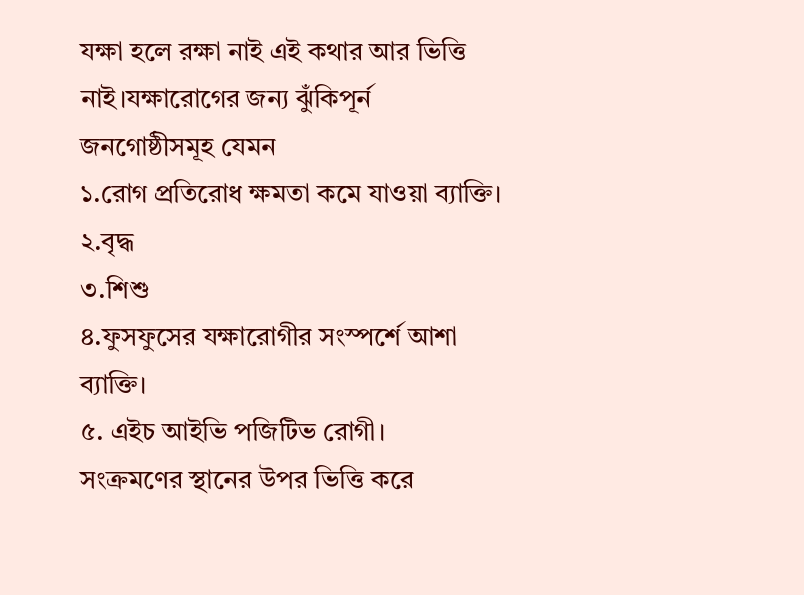যক্ষা হলে রক্ষা নাই এই কথার আর ভিত্তি নাই।যক্ষারোগের জন্য ঝুঁকিপূর্ন জনগোষ্ঠীসমূহ যেমন
১.রোগ প্রতিরোধ ক্ষমতা কমে যাওয়া ব্যাক্তি।
২.বৃদ্ধ
৩.শিশু
৪.ফুসফুসের যক্ষারোগীর সংস্পর্শে আশা ব্যাক্তি।
৫. এইচ আইভি পজিটিভ রোগী।
সংক্রমণের স্থানের উপর ভিত্তি করে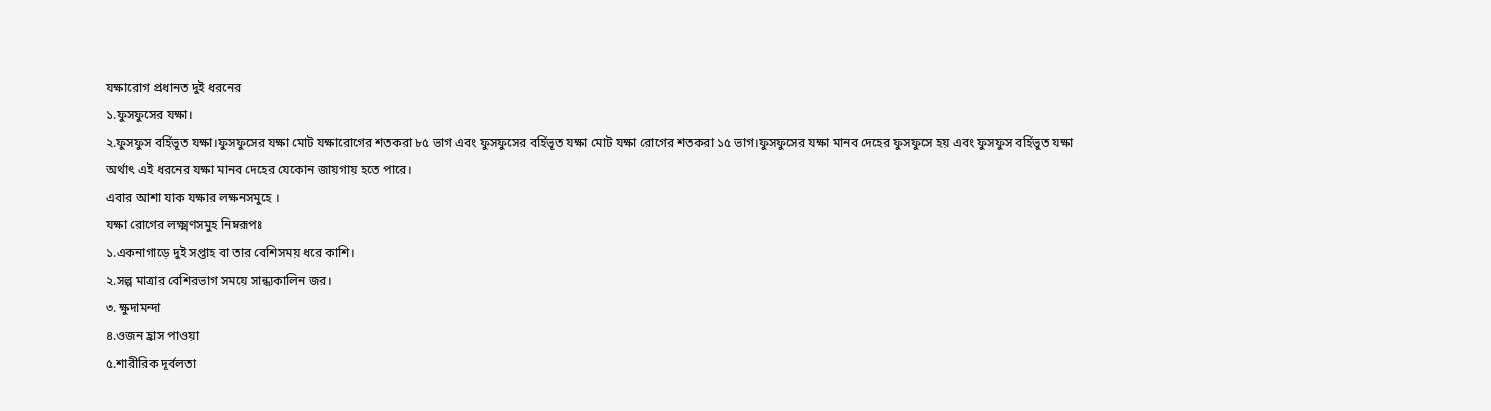যক্ষারোগ প্রধানত দুই ধরনের
১.ফুসফুসের যক্ষা।
২.ফুসফুস বর্হিভূত যক্ষা।ফুসফুসের যক্ষা মোট যক্ষারোগের শতকরা ৮৫ ভাগ এবং ফুসফুসের বর্হিভূত যক্ষা মোট যক্ষা রোগের শতকরা ১৫ ভাগ।ফুসফুসের যক্ষা মানব দেহের ফুসফুসে হয় এবং ফুসফুস বর্হিভুত যক্ষা অর্থাৎ এই ধরনের যক্ষা মানব দেহের যেকোন জায়গায় হতে পারে।
এবার আশা যাক যক্ষার লক্ষনসমুহে ।
যক্ষা রোগের লক্ষ্মণসমুহ নিম্নরূপঃ
১.একনাগাড়ে দুই সপ্তাহ বা তার বেশিসময় ধরে কাশি।
২.সল্প মাত্রার বেশিরভাগ সময়ে সান্ধ্যকালিন জর।
৩. ক্ষুদামন্দা
৪.ওজন হ্রাস পাওয়া
৫.শারীরিক দূর্বলতা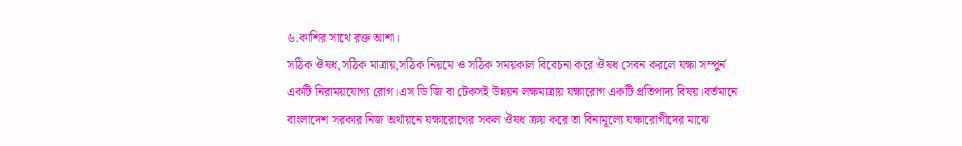৬.কাশির সাথে রক্ত আশা।
সঠিক ঔষধ,সঠিক মাত্রায়,সঠিক নিয়মে ও সঠিক সময়কাল বিবেচনা করে ঔষধ সেবন করলে যক্ষা সম্পুর্ন একটি নিরাময়যোগ্য রোগ।এস ডি জি বা টেকসই উন্নয়ন লক্ষমাত্রায় যক্ষারোগ একটি প্রতিপাদ্য বিষয়।বর্তমানে বাংলাদেশ সরকার নিজ অর্থায়নে যক্ষারোগের সকল ঔষধ ক্রয় করে তা বিনামূল্যে যক্ষারোগীদের মাঝে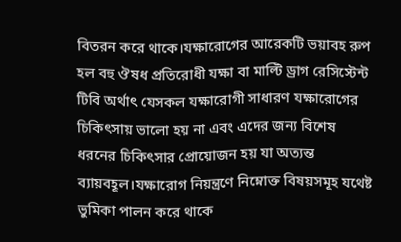বিতরন করে থাকে।যক্ষারোগের আরেকটি ভয়াবহ রুপ হল বহু ঔষধ প্রতিরোধী যক্ষা বা মাল্টি ড্রাগ রেসিস্টেন্ট টিবি অর্থাৎ যেসকল যক্ষারোগী সাধারণ যক্ষারোগের চিকিৎসায় ভালো হয় না এবং এদের জন্য বিশেষ ধরনের চিকিৎসার প্রোয়োজন হয় যা অত্যন্ত ব্যায়বহূল।যক্ষারোগ নিয়ন্ত্রণে নিম্নোক্ত বিষয়সমূহ যথেষ্ট ভুমিকা পালন করে থাকে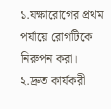১.যক্ষারোগের প্রথম পর্যায়ে রোগটিকে নিরুপন করা।
২.দ্রুত কার্যকরী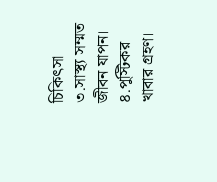চিকিৎসা
৩.সাস্থ্য সম্মত জীবন যাপন।
৪.পুস্টিকর খাবার গ্রহণ।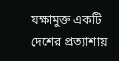যক্ষামুক্ত একটি দেশের প্রত্যাশায়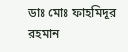ডাঃ মোঃ ফাহমিদূর রহমান